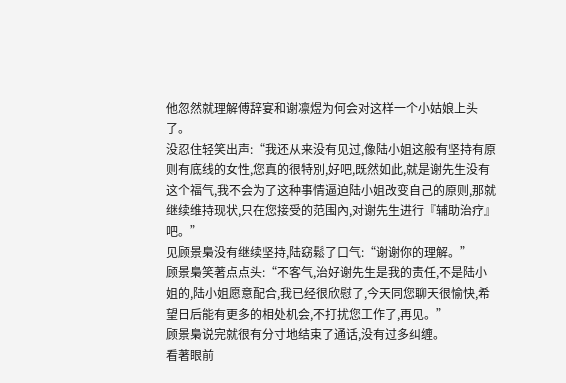他忽然就理解傅辞宴和谢凛煜为何会对这样一个小姑娘上头了。
没忍住轻笑出声:“我还从来没有见过,像陆小姐这般有坚持有原则有底线的女性,您真的很特別,好吧,既然如此,就是谢先生没有这个福气,我不会为了这种事情逼迫陆小姐改变自己的原则,那就继续维持现状,只在您接受的范围內,对谢先生进行『辅助治疗』吧。”
见顾景梟没有继续坚持,陆窈鬆了口气:“谢谢你的理解。”
顾景梟笑著点点头:“不客气,治好谢先生是我的责任,不是陆小姐的,陆小姐愿意配合,我已经很欣慰了,今天同您聊天很愉快,希望日后能有更多的相处机会,不打扰您工作了,再见。”
顾景梟说完就很有分寸地结束了通话,没有过多纠缠。
看著眼前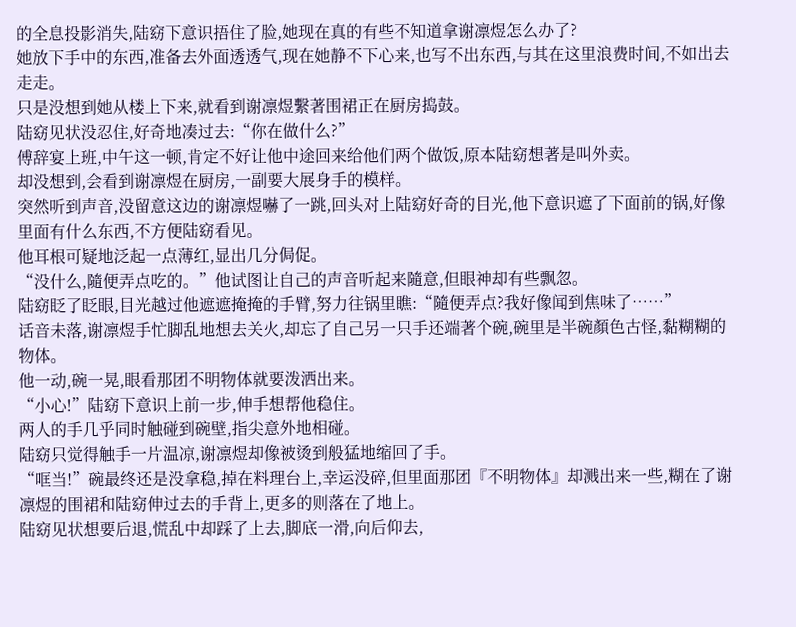的全息投影消失,陆窈下意识捂住了脸,她现在真的有些不知道拿谢凛煜怎么办了?
她放下手中的东西,准备去外面透透气,现在她静不下心来,也写不出东西,与其在这里浪费时间,不如出去走走。
只是没想到她从楼上下来,就看到谢凛煜繫著围裙正在厨房捣鼓。
陆窈见状没忍住,好奇地凑过去:“你在做什么?”
傅辞宴上班,中午这一顿,肯定不好让他中途回来给他们两个做饭,原本陆窈想著是叫外卖。
却没想到,会看到谢凛煜在厨房,一副要大展身手的模样。
突然听到声音,没留意这边的谢凛煜嚇了一跳,回头对上陆窈好奇的目光,他下意识遮了下面前的锅,好像里面有什么东西,不方便陆窈看见。
他耳根可疑地泛起一点薄红,显出几分侷促。
“没什么,隨便弄点吃的。”他试图让自己的声音听起来隨意,但眼神却有些飘忽。
陆窈眨了眨眼,目光越过他遮遮掩掩的手臂,努力往锅里瞧:“隨便弄点?我好像闻到焦味了……”
话音未落,谢凛煜手忙脚乱地想去关火,却忘了自己另一只手还端著个碗,碗里是半碗顏色古怪,黏糊糊的物体。
他一动,碗一晃,眼看那团不明物体就要泼洒出来。
“小心!”陆窈下意识上前一步,伸手想帮他稳住。
两人的手几乎同时触碰到碗壁,指尖意外地相碰。
陆窈只觉得触手一片温凉,谢凛煜却像被烫到般猛地缩回了手。
“哐当!”碗最终还是没拿稳,掉在料理台上,幸运没碎,但里面那团『不明物体』却溅出来一些,糊在了谢凛煜的围裙和陆窈伸过去的手背上,更多的则落在了地上。
陆窈见状想要后退,慌乱中却踩了上去,脚底一滑,向后仰去,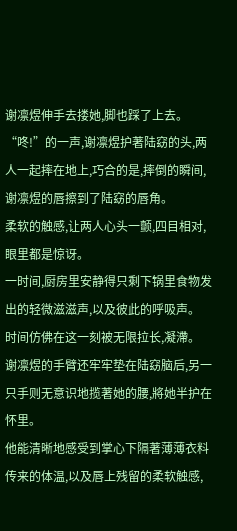谢凛煜伸手去搂她,脚也踩了上去。
“咚!”的一声,谢凛煜护著陆窈的头,两人一起摔在地上,巧合的是,摔倒的瞬间,谢凛煜的唇擦到了陆窈的唇角。
柔软的触感,让两人心头一颤,四目相对,眼里都是惊讶。
一时间,厨房里安静得只剩下锅里食物发出的轻微滋滋声,以及彼此的呼吸声。
时间仿佛在这一刻被无限拉长,凝滯。
谢凛煜的手臂还牢牢垫在陆窈脑后,另一只手则无意识地揽著她的腰,將她半护在怀里。
他能清晰地感受到掌心下隔著薄薄衣料传来的体温,以及唇上残留的柔软触感,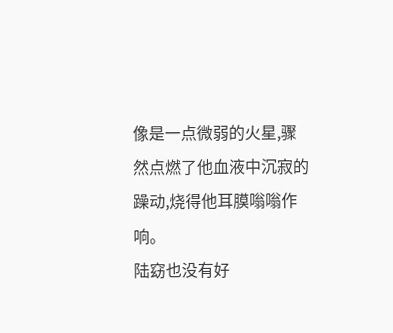像是一点微弱的火星,骤然点燃了他血液中沉寂的躁动,烧得他耳膜嗡嗡作响。
陆窈也没有好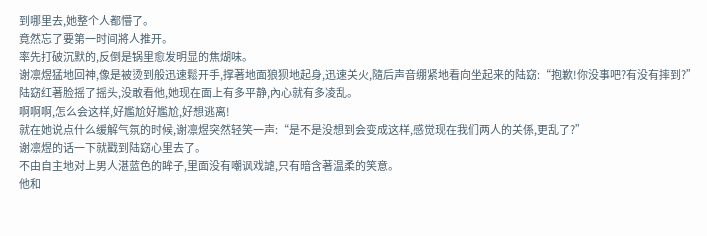到哪里去,她整个人都懵了。
竟然忘了要第一时间將人推开。
率先打破沉默的,反倒是锅里愈发明显的焦煳味。
谢凛煜猛地回神,像是被烫到般迅速鬆开手,撑著地面狼狈地起身,迅速关火,隨后声音绷紧地看向坐起来的陆窈:“抱歉!你没事吧?有没有摔到?”
陆窈红著脸摇了摇头,没敢看他,她现在面上有多平静,內心就有多凌乱。
啊啊啊,怎么会这样,好尷尬好尷尬,好想逃离!
就在她说点什么缓解气氛的时候,谢凛煜突然轻笑一声:“是不是没想到会变成这样,感觉现在我们两人的关係,更乱了?”
谢凛煜的话一下就戳到陆窈心里去了。
不由自主地对上男人湛蓝色的眸子,里面没有嘲讽戏謔,只有暗含著温柔的笑意。
他和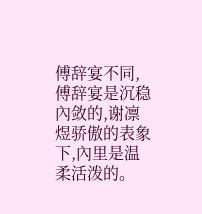傅辞宴不同,傅辞宴是沉稳內敛的,谢凛煜骄傲的表象下,內里是温柔活泼的。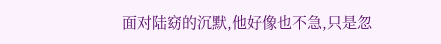面对陆窈的沉默,他好像也不急,只是忽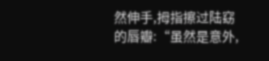然伸手,拇指擦过陆窈的唇瓣:“虽然是意外,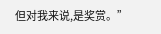但对我来说,是奖赏。”